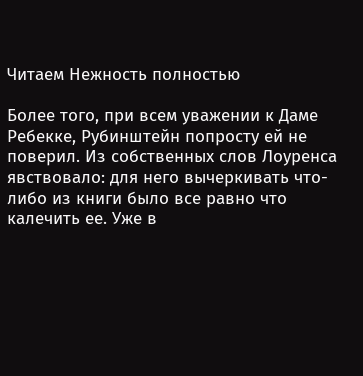Читаем Нежность полностью

Более того, при всем уважении к Даме Ребекке, Рубинштейн попросту ей не поверил. Из собственных слов Лоуренса явствовало: для него вычеркивать что-либо из книги было все равно что калечить ее. Уже в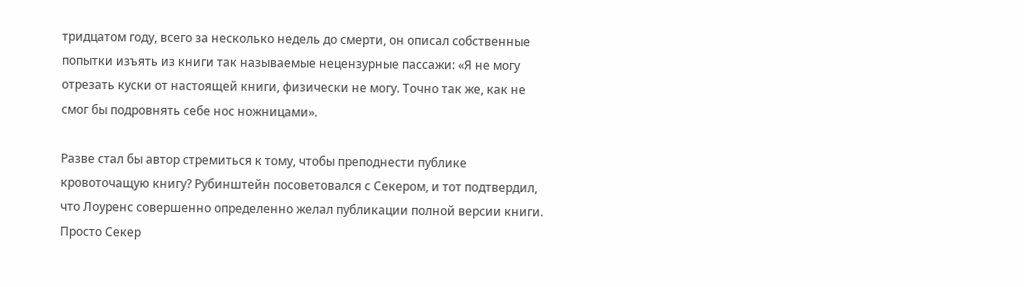тридцатом году, всего за несколько недель до смерти, он описал собственные попытки изъять из книги так называемые нецензурные пассажи: «Я не могу отрезать куски от настоящей книги, физически не могу. Точно так же, как не смог бы подровнять себе нос ножницами».

Разве стал бы автор стремиться к тому, чтобы преподнести публике кровоточащую книгу? Рубинштейн посоветовался с Секером, и тот подтвердил, что Лоуренс совершенно определенно желал публикации полной версии книги. Просто Секер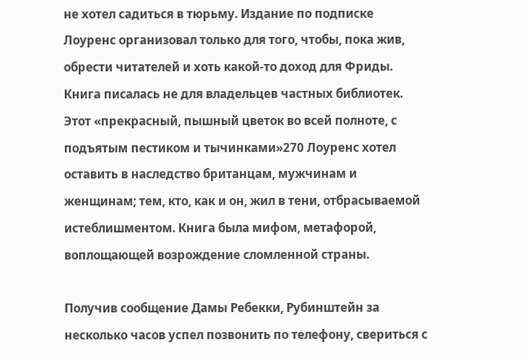не хотел садиться в тюрьму. Издание по подписке Лоуренс организовал только для того, чтобы, пока жив, обрести читателей и хоть какой-то доход для Фриды. Книга писалась не для владельцев частных библиотек. Этот «прекрасный, пышный цветок во всей полноте, с подъятым пестиком и тычинками»270 Лоуренс хотел оставить в наследство британцам, мужчинам и женщинам; тем, кто, как и он, жил в тени, отбрасываемой истеблишментом. Книга была мифом, метафорой, воплощающей возрождение сломленной страны.

Получив сообщение Дамы Ребекки, Рубинштейн за несколько часов успел позвонить по телефону, свериться с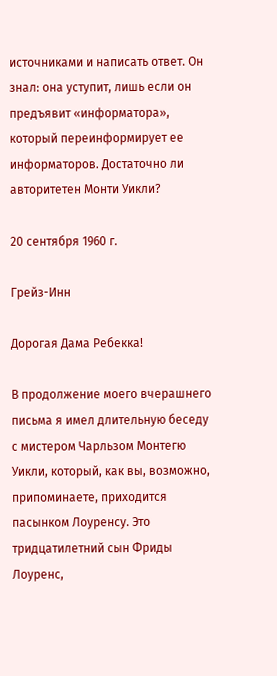источниками и написать ответ. Он знал: она уступит, лишь если он предъявит «информатора», который переинформирует ее информаторов. Достаточно ли авторитетен Монти Уикли?

20 сентября 1960 г.

Грейз-Инн

Дорогая Дама Ребекка!

В продолжение моего вчерашнего письма я имел длительную беседу с мистером Чарльзом Монтегю Уикли, который, как вы, возможно, припоминаете, приходится пасынком Лоуренсу. Это тридцатилетний сын Фриды Лоуренс,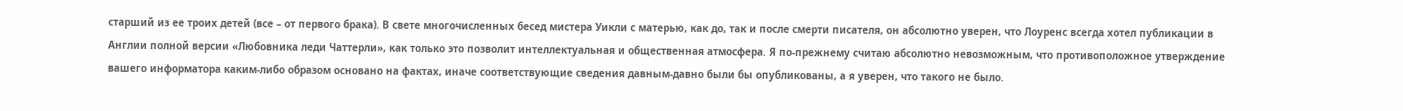старший из ее троих детей (все – от первого брака). В свете многочисленных бесед мистера Уикли с матерью, как до, так и после смерти писателя, он абсолютно уверен, что Лоуренс всегда хотел публикации в Англии полной версии «Любовника леди Чаттерли», как только это позволит интеллектуальная и общественная атмосфера. Я по-прежнему считаю абсолютно невозможным, что противоположное утверждение вашего информатора каким-либо образом основано на фактах, иначе соответствующие сведения давным-давно были бы опубликованы, а я уверен, что такого не было.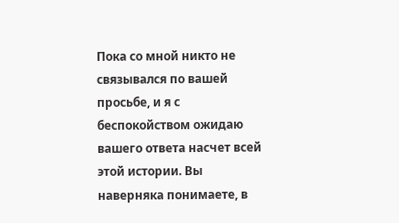Пока со мной никто не связывался по вашей просьбе, и я с беспокойством ожидаю вашего ответа насчет всей этой истории. Вы наверняка понимаете, в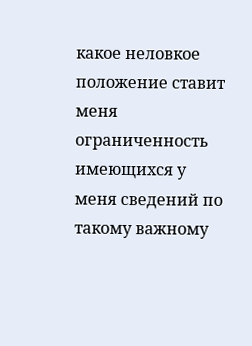какое неловкое положение ставит меня ограниченность имеющихся у меня сведений по такому важному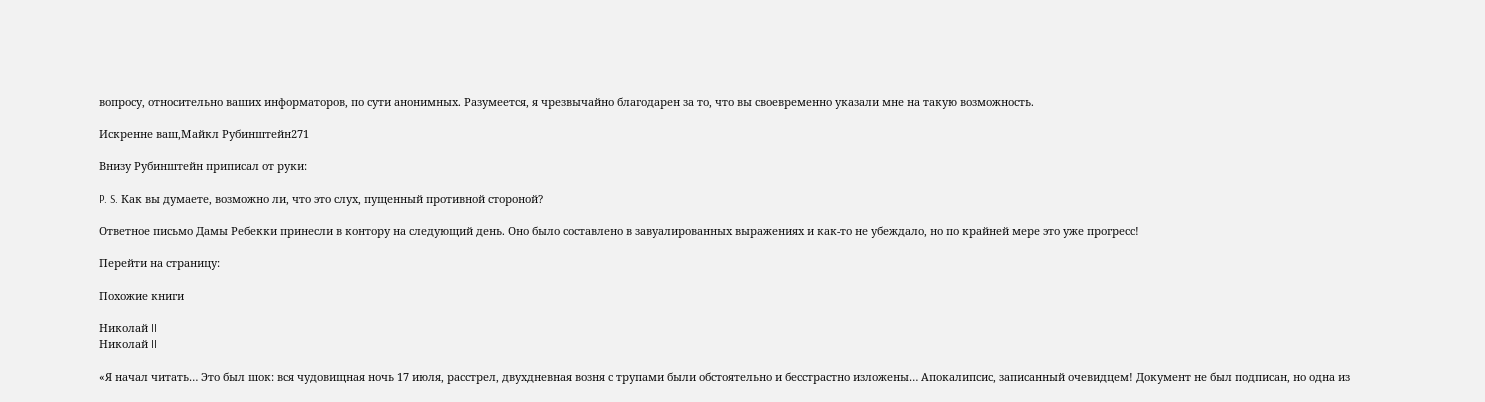вопросу, относительно ваших информаторов, по сути анонимных. Разумеется, я чрезвычайно благодарен за то, что вы своевременно указали мне на такую возможность.

Искренне ваш,Майкл Рубинштейн271

Внизу Рубинштейн приписал от руки:

P. S. Как вы думаете, возможно ли, что это слух, пущенный противной стороной?

Ответное письмо Дамы Ребекки принесли в контору на следующий день. Оно было составлено в завуалированных выражениях и как-то не убеждало, но по крайней мере это уже прогресс!

Перейти на страницу:

Похожие книги

Николай II
Николай II

«Я начал читать… Это был шок: вся чудовищная ночь 17 июля, расстрел, двухдневная возня с трупами были обстоятельно и бесстрастно изложены… Апокалипсис, записанный очевидцем! Документ не был подписан, но одна из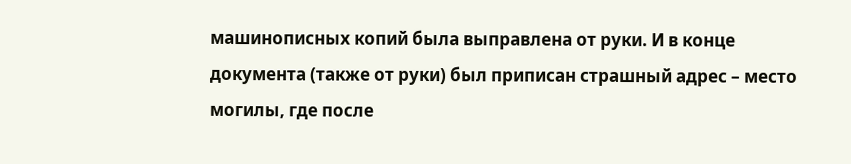машинописных копий была выправлена от руки. И в конце документа (также от руки) был приписан страшный адрес – место могилы, где после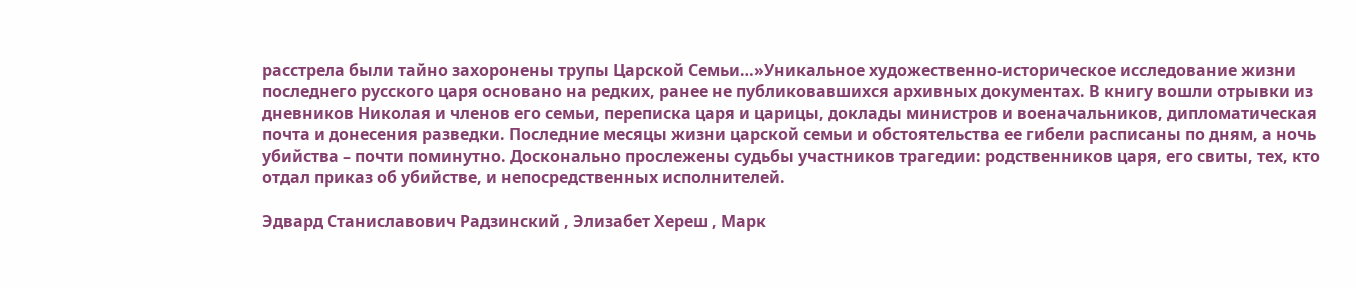расстрела были тайно захоронены трупы Царской Семьи…»Уникальное художественно-историческое исследование жизни последнего русского царя основано на редких, ранее не публиковавшихся архивных документах. В книгу вошли отрывки из дневников Николая и членов его семьи, переписка царя и царицы, доклады министров и военачальников, дипломатическая почта и донесения разведки. Последние месяцы жизни царской семьи и обстоятельства ее гибели расписаны по дням, а ночь убийства – почти поминутно. Досконально прослежены судьбы участников трагедии: родственников царя, его свиты, тех, кто отдал приказ об убийстве, и непосредственных исполнителей.

Эдвард Станиславович Радзинский , Элизабет Хереш , Марк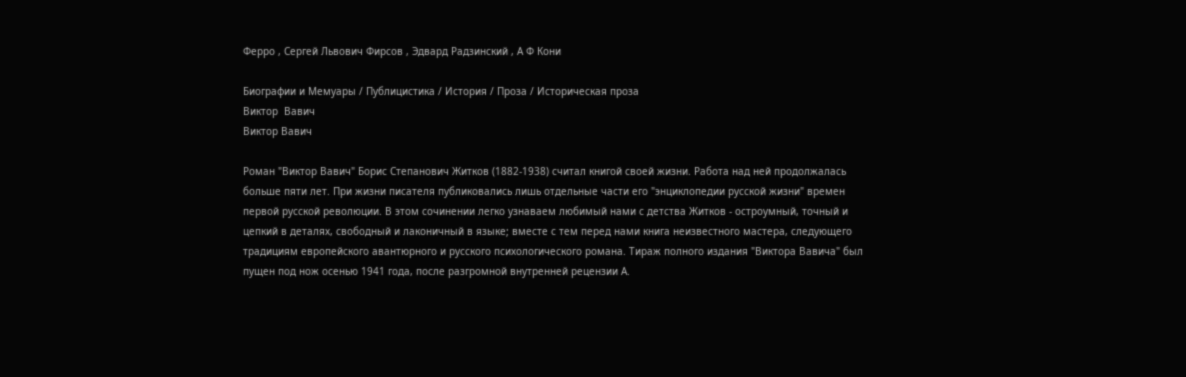Ферро , Сергей Львович Фирсов , Эдвард Радзинский , А Ф Кони

Биографии и Мемуары / Публицистика / История / Проза / Историческая проза
Виктор  Вавич
Виктор Вавич

Роман "Виктор Вавич" Борис Степанович Житков (1882-1938) считал книгой своей жизни. Работа над ней продолжалась больше пяти лет. При жизни писателя публиковались лишь отдельные части его "энциклопедии русской жизни" времен первой русской революции. В этом сочинении легко узнаваем любимый нами с детства Житков - остроумный, точный и цепкий в деталях, свободный и лаконичный в языке; вместе с тем перед нами книга неизвестного мастера, следующего традициям европейского авантюрного и русского психологического романа. Тираж полного издания "Виктора Вавича" был пущен под нож осенью 1941 года, после разгромной внутренней рецензии А.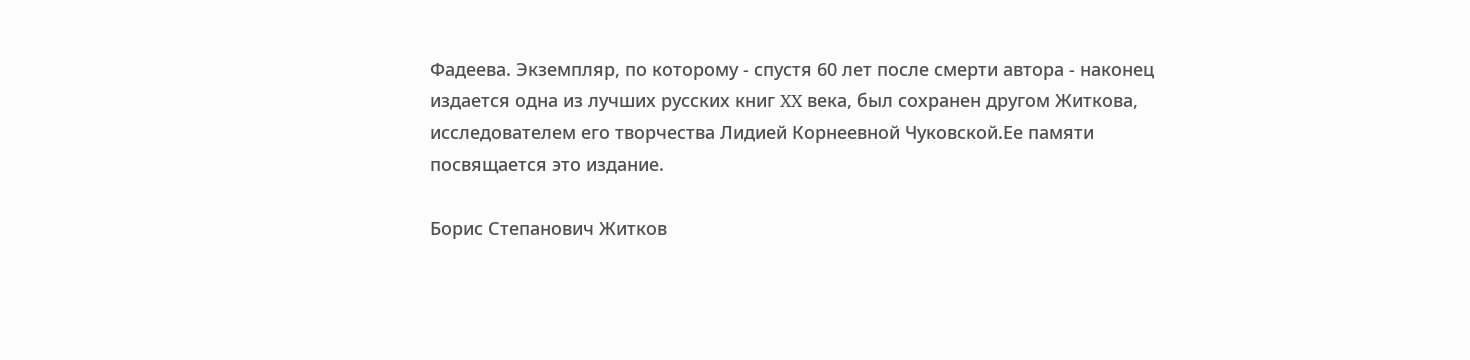Фадеева. Экземпляр, по которому - спустя 60 лет после смерти автора - наконец издается одна из лучших русских книг XX века, был сохранен другом Житкова, исследователем его творчества Лидией Корнеевной Чуковской.Ее памяти посвящается это издание.

Борис Степанович Житков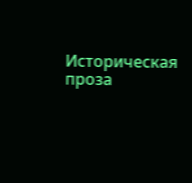Историческая проза